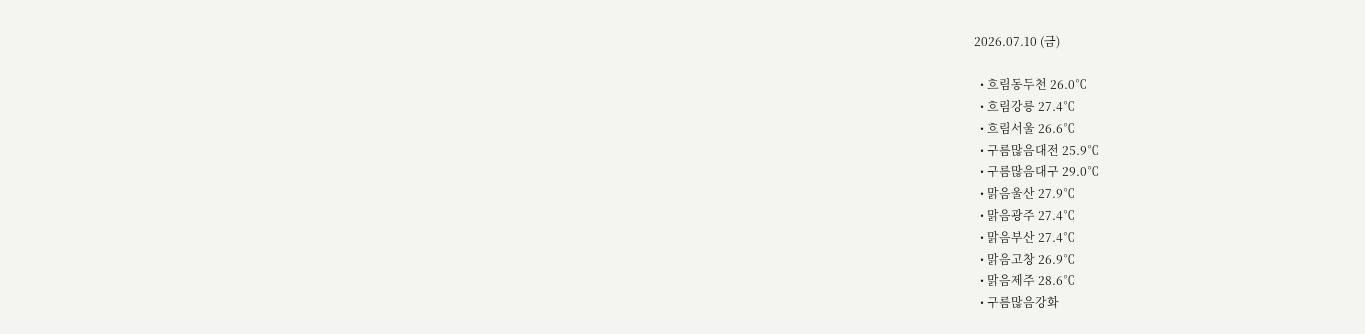2026.07.10 (금)

  • 흐림동두천 26.0℃
  • 흐림강릉 27.4℃
  • 흐림서울 26.6℃
  • 구름많음대전 25.9℃
  • 구름많음대구 29.0℃
  • 맑음울산 27.9℃
  • 맑음광주 27.4℃
  • 맑음부산 27.4℃
  • 맑음고창 26.9℃
  • 맑음제주 28.6℃
  • 구름많음강화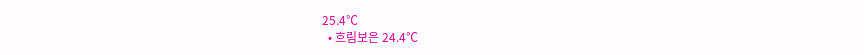25.4℃
  • 흐림보은 24.4℃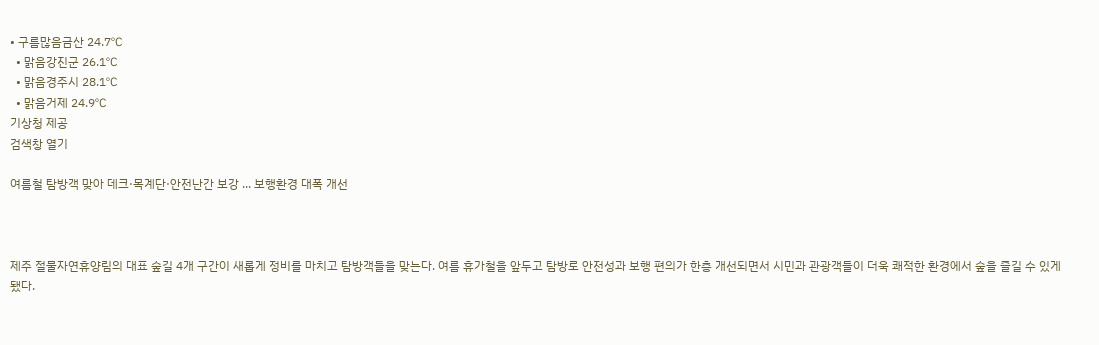• 구름많음금산 24.7℃
  • 맑음강진군 26.1℃
  • 맑음경주시 28.1℃
  • 맑음거제 24.9℃
기상청 제공
검색창 열기

여름철 탐방객 맞아 데크·목계단·안전난간 보강 ... 보행환경 대폭 개선



제주 절물자연휴양림의 대표 숲길 4개 구간이 새롭게 정비를 마치고 탐방객들을 맞는다. 여름 휴가철을 앞두고 탐방로 안전성과 보행 편의가 한층 개선되면서 시민과 관광객들이 더욱 쾌적한 환경에서 숲을 즐길 수 있게 됐다.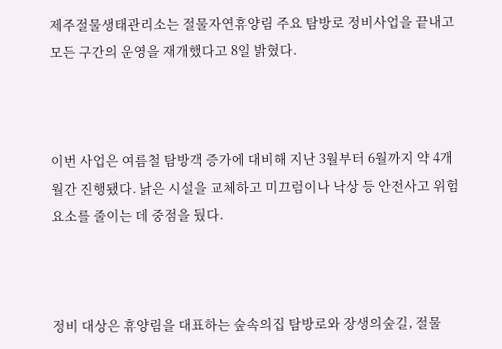제주절물생태관리소는 절물자연휴양림 주요 탐방로 정비사업을 끝내고 모든 구간의 운영을 재개했다고 8일 밝혔다.



이번 사업은 여름철 탐방객 증가에 대비해 지난 3월부터 6월까지 약 4개월간 진행됐다. 낡은 시설을 교체하고 미끄럼이나 낙상 등 안전사고 위험 요소를 줄이는 데 중점을 뒀다.



정비 대상은 휴양림을 대표하는 숲속의집 탐방로와 장생의숲길, 절물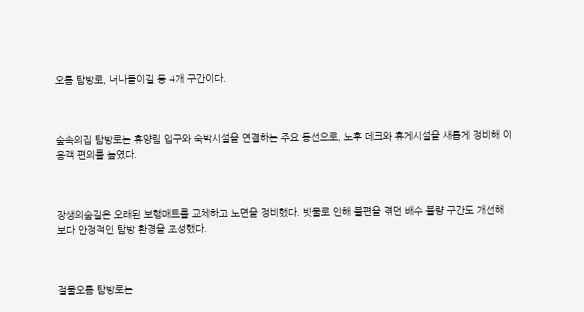오름 탐방로, 너나들이길 등 4개 구간이다.



숲속의집 탐방로는 휴양림 입구와 숙박시설을 연결하는 주요 동선으로, 노후 데크와 휴게시설을 새롭게 정비해 이용객 편의를 높였다.



장생의숲길은 오래된 보행매트를 교체하고 노면을 정비했다. 빗물로 인해 불편을 겪던 배수 불량 구간도 개선해 보다 안정적인 탐방 환경을 조성했다.



절물오름 탐방로는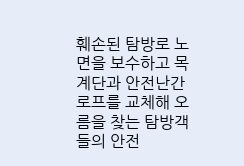훼손된 탐방로 노면을 보수하고 목계단과 안전난간 로프를 교체해 오름을 찾는 탐방객들의 안전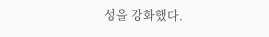성을 강화했다.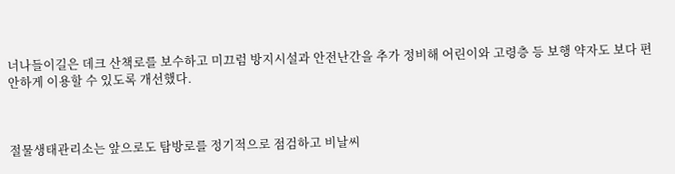너나들이길은 데크 산책로를 보수하고 미끄럼 방지시설과 안전난간을 추가 정비해 어린이와 고령층 등 보행 약자도 보다 편안하게 이용할 수 있도록 개선했다.



절물생태관리소는 앞으로도 탐방로를 정기적으로 점검하고 비날씨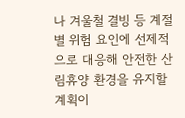나 겨울철 결빙 등 계절별 위험 요인에 선제적으로 대응해 안전한 산림휴양 환경을 유지할 계획이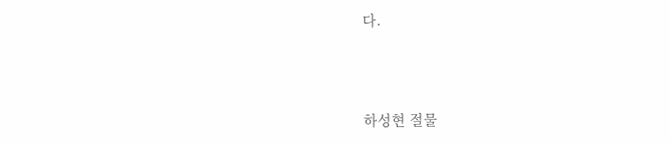다.



하성현 절물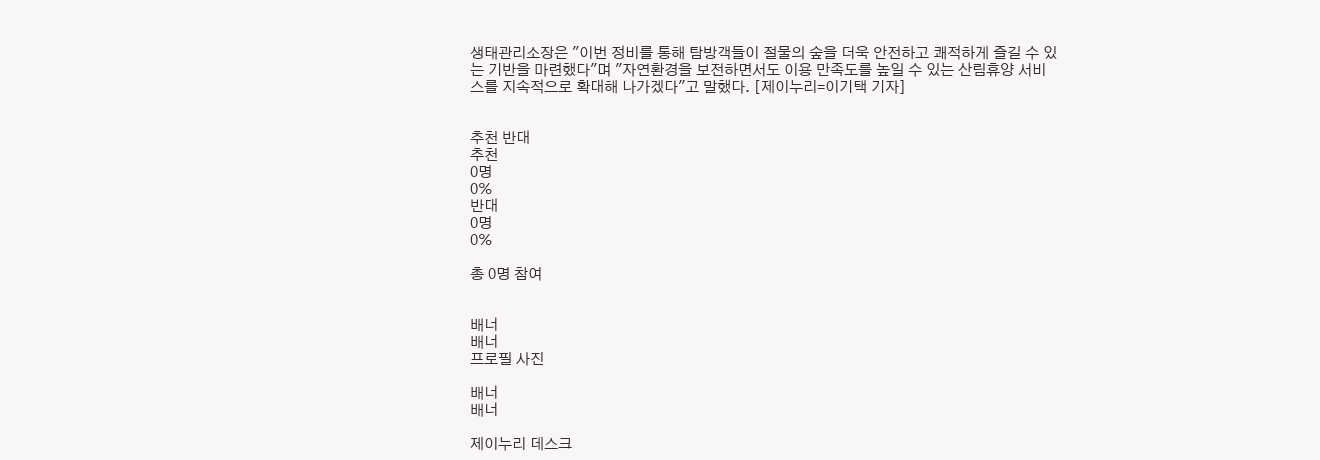생태관리소장은 "이번 정비를 통해 탐방객들이 절물의 숲을 더욱 안전하고 쾌적하게 즐길 수 있는 기반을 마련했다"며 "자연환경을 보전하면서도 이용 만족도를 높일 수 있는 산림휴양 서비스를 지속적으로 확대해 나가겠다"고 말했다. [제이누리=이기택 기자]


추천 반대
추천
0명
0%
반대
0명
0%

총 0명 참여


배너
배너
프로필 사진

배너
배너

제이누리 데스크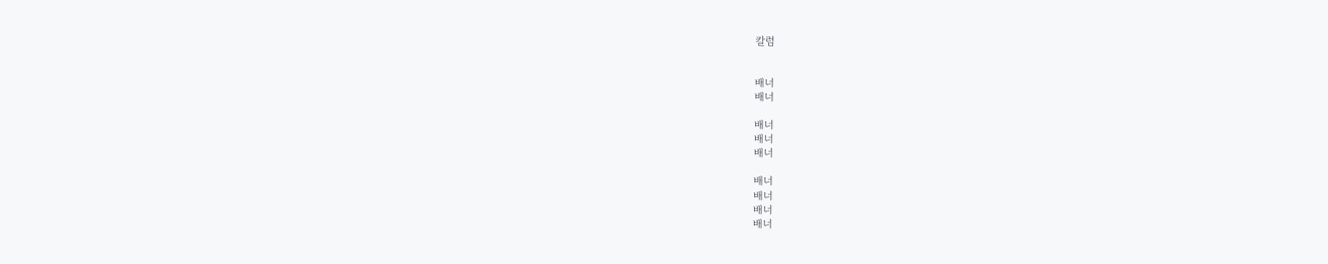칼럼


배너
배너

배너
배너
배너

배너
배너
배너
배너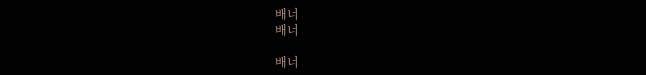배너
배너

배너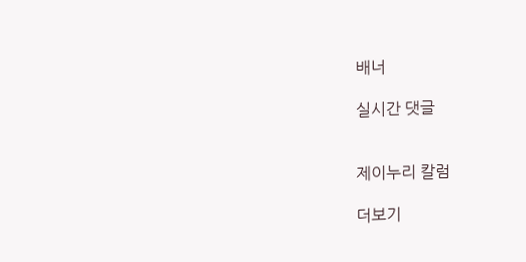배너

실시간 댓글


제이누리 칼럼

더보기